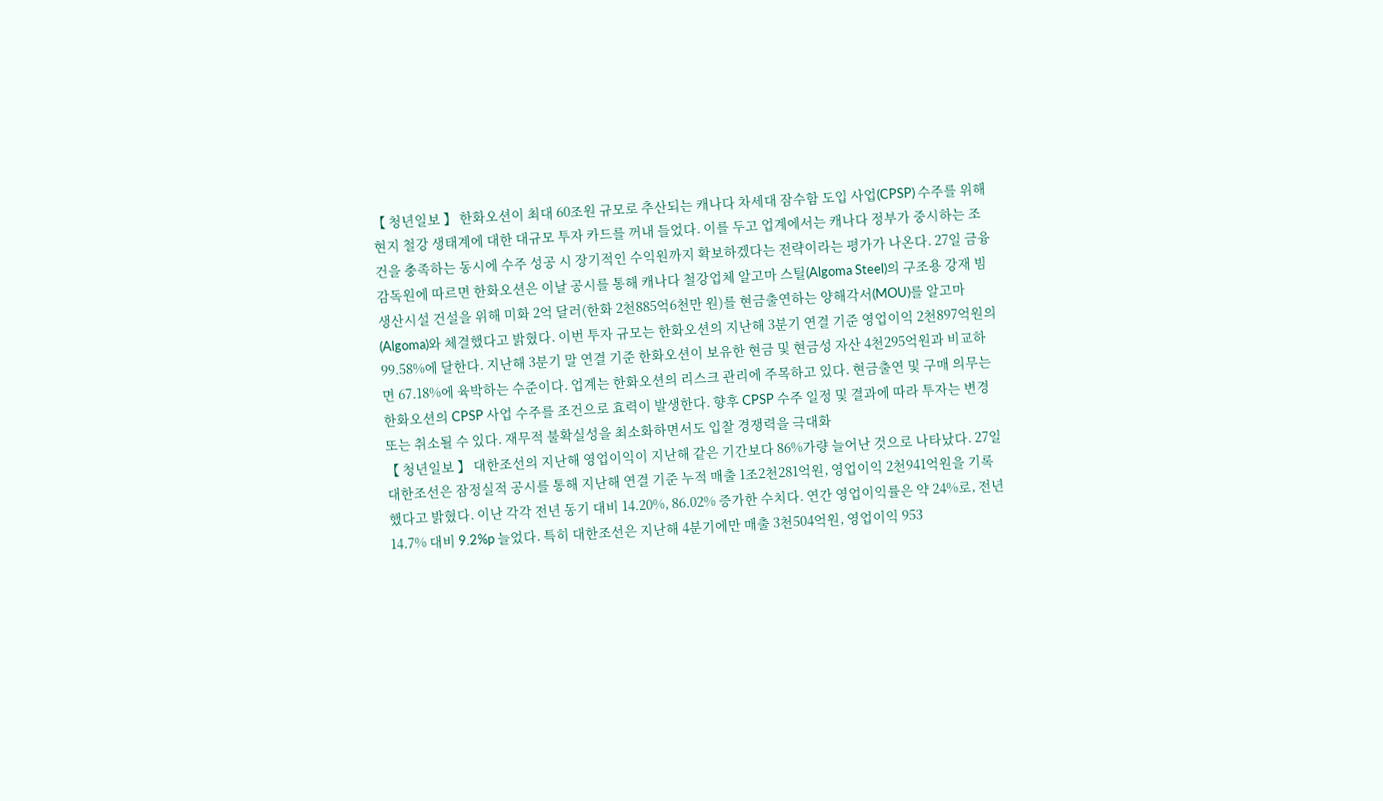【 청년일보 】 한화오션이 최대 60조원 규모로 추산되는 캐나다 차세대 잠수함 도입 사업(CPSP) 수주를 위해 현지 철강 생태계에 대한 대규모 투자 카드를 꺼내 들었다. 이를 두고 업계에서는 캐나다 정부가 중시하는 조건을 충족하는 동시에 수주 성공 시 장기적인 수익원까지 확보하겠다는 전략이라는 평가가 나온다. 27일 금융감독원에 따르면 한화오션은 이날 공시를 통해 캐나다 철강업체 알고마 스틸(Algoma Steel)의 구조용 강재 빔 생산시설 건설을 위해 미화 2억 달러(한화 2천885억6천만 원)를 현금출연하는 양해각서(MOU)를 알고마(Algoma)와 체결했다고 밝혔다. 이번 투자 규모는 한화오션의 지난해 3분기 연결 기준 영업이익 2천897억원의 99.58%에 달한다. 지난해 3분기 말 연결 기준 한화오션이 보유한 현금 및 현금성 자산 4천295억원과 비교하면 67.18%에 육박하는 수준이다. 업계는 한화오션의 리스크 관리에 주목하고 있다. 현금출연 및 구매 의무는 한화오션의 CPSP 사업 수주를 조건으로 효력이 발생한다. 향후 CPSP 수주 일정 및 결과에 따라 투자는 변경 또는 취소될 수 있다. 재무적 불확실성을 최소화하면서도 입찰 경쟁력을 극대화
【 청년일보 】 대한조선의 지난해 영업이익이 지난해 같은 기간보다 86%가량 늘어난 것으로 나타났다. 27일 대한조선은 잠정실적 공시를 통해 지난해 연결 기준 누적 매출 1조2천281억원, 영업이익 2천941억원을 기록했다고 밝혔다. 이난 각각 전년 동기 대비 14.20%, 86.02% 증가한 수치다. 연간 영업이익률은 약 24%로, 전년 14.7% 대비 9.2%p 늘었다. 특히 대한조선은 지난해 4분기에만 매출 3천504억원, 영업이익 953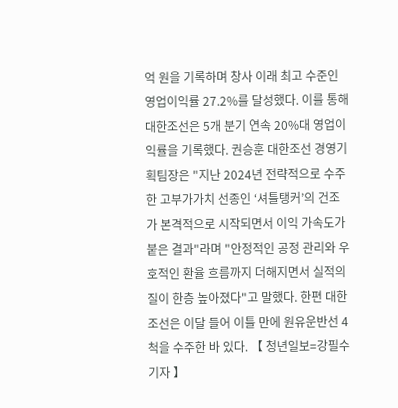억 원을 기록하며 창사 이래 최고 수준인 영업이익률 27.2%를 달성했다. 이를 통해 대한조선은 5개 분기 연속 20%대 영업이익률을 기록했다. 권승훈 대한조선 경영기획팀장은 "지난 2024년 전략적으로 수주한 고부가가치 선종인 ‘셔틀탱커’의 건조가 본격적으로 시작되면서 이익 가속도가 붙은 결과"라며 "안정적인 공정 관리와 우호적인 환율 흐름까지 더해지면서 실적의 질이 한층 높아졌다"고 말했다. 한편 대한조선은 이달 들어 이틀 만에 원유운반선 4척을 수주한 바 있다. 【 청년일보=강필수 기자 】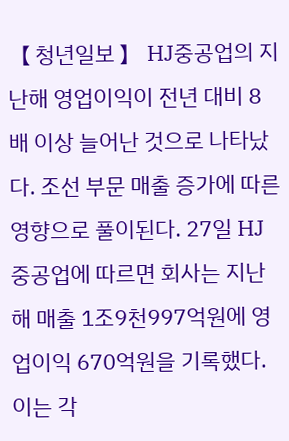【 청년일보 】 HJ중공업의 지난해 영업이익이 전년 대비 8배 이상 늘어난 것으로 나타났다. 조선 부문 매출 증가에 따른 영향으로 풀이된다. 27일 HJ중공업에 따르면 회사는 지난해 매출 1조9천997억원에 영업이익 670억원을 기록했다. 이는 각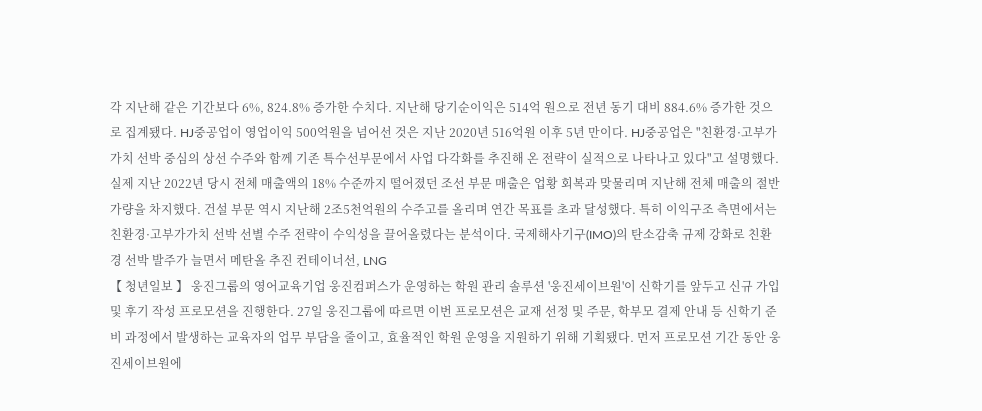각 지난해 같은 기간보다 6%, 824.8% 증가한 수치다. 지난해 당기순이익은 514억 원으로 전년 동기 대비 884.6% 증가한 것으로 집계됐다. HJ중공업이 영업이익 500억원을 넘어선 것은 지난 2020년 516억원 이후 5년 만이다. HJ중공업은 "친환경·고부가가치 선박 중심의 상선 수주와 함께 기존 특수선부문에서 사업 다각화를 추진해 온 전략이 실적으로 나타나고 있다"고 설명했다. 실제 지난 2022년 당시 전체 매출액의 18% 수준까지 떨어졌던 조선 부문 매출은 업황 회복과 맞물리며 지난해 전체 매출의 절반가량을 차지했다. 건설 부문 역시 지난해 2조5천억원의 수주고를 올리며 연간 목표를 초과 달성했다. 특히 이익구조 측면에서는 친환경·고부가가치 선박 선별 수주 전략이 수익성을 끌어올렸다는 분석이다. 국제해사기구(IMO)의 탄소감축 규제 강화로 친환경 선박 발주가 늘면서 메탄올 추진 컨테이너선, LNG
【 청년일보 】 웅진그룹의 영어교육기업 웅진컴퍼스가 운영하는 학원 관리 솔루션 '웅진세이브원'이 신학기를 앞두고 신규 가입 및 후기 작성 프로모션을 진행한다. 27일 웅진그룹에 따르면 이번 프로모션은 교재 선정 및 주문, 학부모 결제 안내 등 신학기 준비 과정에서 발생하는 교육자의 업무 부담을 줄이고, 효율적인 학원 운영을 지원하기 위해 기획됐다. 먼저 프로모션 기간 동안 웅진세이브원에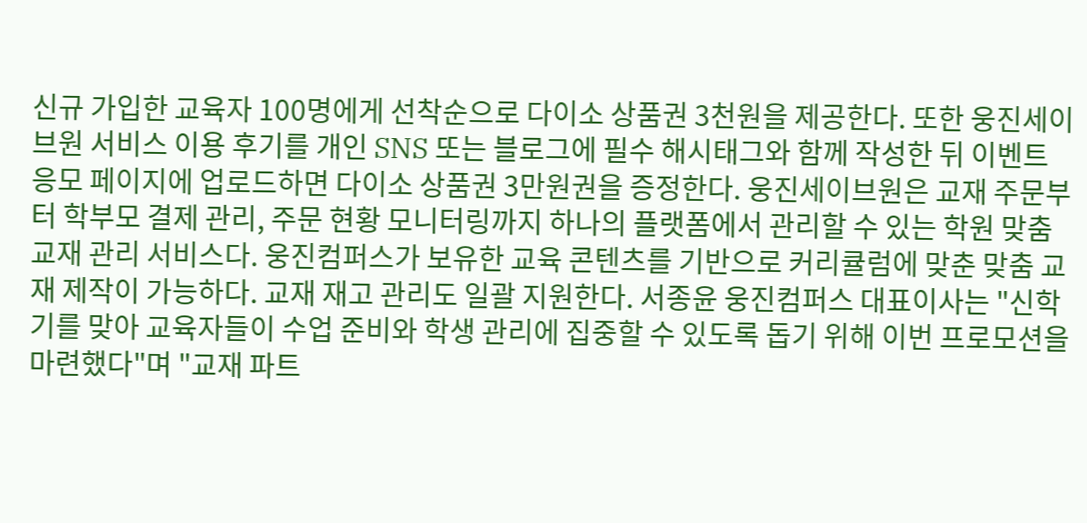신규 가입한 교육자 100명에게 선착순으로 다이소 상품권 3천원을 제공한다. 또한 웅진세이브원 서비스 이용 후기를 개인 SNS 또는 블로그에 필수 해시태그와 함께 작성한 뒤 이벤트 응모 페이지에 업로드하면 다이소 상품권 3만원권을 증정한다. 웅진세이브원은 교재 주문부터 학부모 결제 관리, 주문 현황 모니터링까지 하나의 플랫폼에서 관리할 수 있는 학원 맞춤 교재 관리 서비스다. 웅진컴퍼스가 보유한 교육 콘텐츠를 기반으로 커리큘럼에 맞춘 맞춤 교재 제작이 가능하다. 교재 재고 관리도 일괄 지원한다. 서종윤 웅진컴퍼스 대표이사는 "신학기를 맞아 교육자들이 수업 준비와 학생 관리에 집중할 수 있도록 돕기 위해 이번 프로모션을 마련했다"며 "교재 파트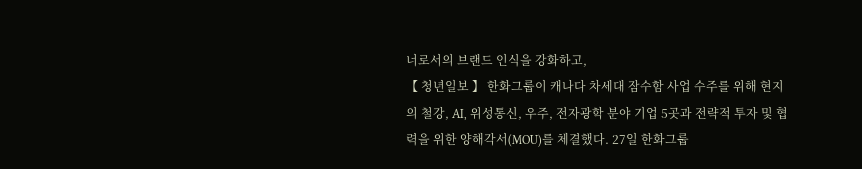너로서의 브랜드 인식을 강화하고,
【 청년일보 】 한화그룹이 캐나다 차세대 잠수함 사업 수주를 위해 현지의 철강, AI, 위성통신, 우주, 전자광학 분야 기업 5곳과 전략적 투자 및 협력을 위한 양해각서(MOU)를 체결했다. 27일 한화그룹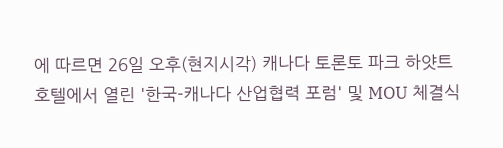에 따르면 26일 오후(현지시각) 캐나다 토론토 파크 하얏트 호텔에서 열린 '한국-캐나다 산업협력 포럼' 및 MOU 체결식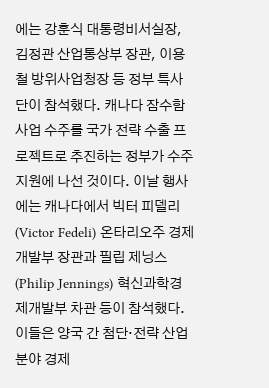에는 강훈식 대통령비서실장, 김정관 산업통상부 장관, 이용철 방위사업청장 등 정부 특사단이 참석했다. 캐나다 잠수함 사업 수주를 국가 전략 수출 프로젝트로 추진하는 정부가 수주 지원에 나선 것이다. 이날 행사에는 캐나다에서 빅터 피델리(Victor Fedeli) 온타리오주 경제개발부 장관과 필립 제닝스(Philip Jennings) 혁신과학경제개발부 차관 등이 참석했다. 이들은 양국 간 첨단·전략 산업 분야 경제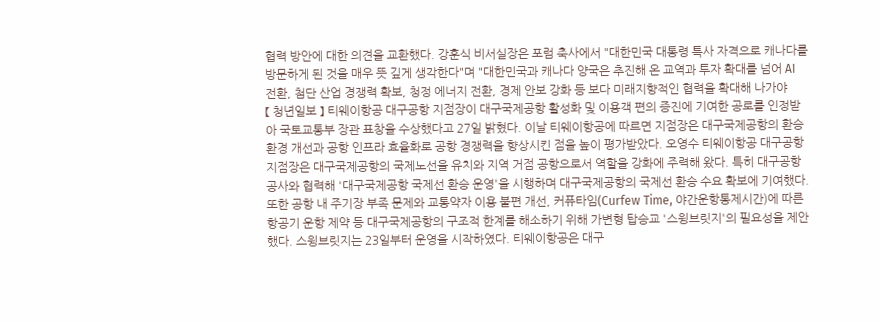협력 방안에 대한 의견을 교환했다. 강훈식 비서실장은 포럼 축사에서 "대한민국 대통령 특사 자격으로 캐나다를 방문하게 된 것을 매우 뜻 깊게 생각한다"며 "대한민국과 캐나다 양국은 추진해 온 교역과 투자 확대를 넘어 AI 전환, 첨단 산업 경쟁력 확보, 청정 에너지 전환, 경제 안보 강화 등 보다 미래지향적인 협력을 확대해 나가야
【 청년일보 】 티웨이항공 대구공항 지점장이 대구국제공항 활성화 및 이용객 편의 증진에 기여한 공로를 인정받아 국토교통부 장관 표창을 수상했다고 27일 밝혔다. 이날 티웨이항공에 따르면 지점장은 대구국제공항의 환승 환경 개선과 공항 인프라 효율화로 공항 경쟁력을 향상시킨 점을 높이 평가받았다. 오영수 티웨이항공 대구공항 지점장은 대구국제공항의 국제노선을 유치와 지역 거점 공항으로서 역할을 강화에 주력해 왔다. 특히 대구공항공사와 협력해 '대구국제공항 국제선 환승 운영'을 시행하며 대구국제공항의 국제선 환승 수요 확보에 기여했다. 또한 공항 내 주기장 부족 문제와 교통약자 이용 불편 개선, 커퓨타임(Curfew Time, 야간운항통제시간)에 따른 항공기 운항 제약 등 대구국제공항의 구조적 한계를 해소하기 위해 가변형 탑승교 '스윙브릿지'의 필요성을 제안했다. 스윙브릿지는 23일부터 운영을 시작하였다. 티웨이항공은 대구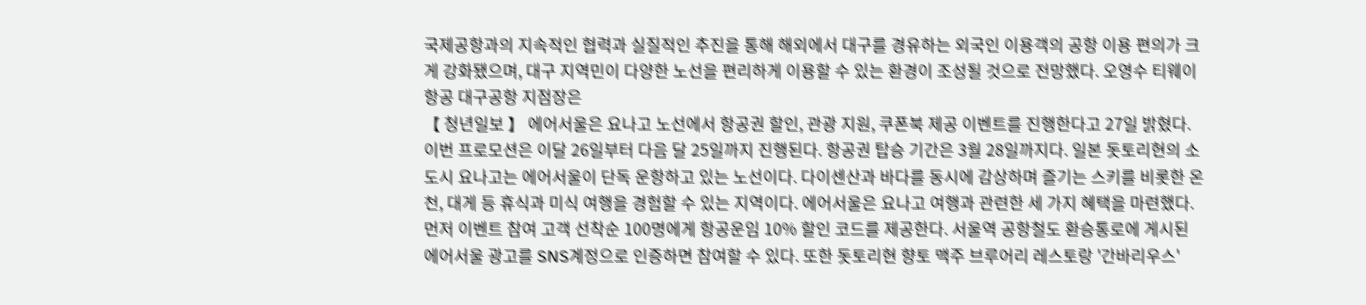국제공항과의 지속적인 협력과 실질적인 추진을 통해 해외에서 대구를 경유하는 외국인 이용객의 공항 이용 편의가 크게 강화됐으며, 대구 지역민이 다양한 노선을 편리하게 이용할 수 있는 환경이 조성될 것으로 전망했다. 오영수 티웨이항공 대구공항 지점장은
【 청년일보 】 에어서울은 요나고 노선에서 항공권 할인, 관광 지원, 쿠폰북 제공 이벤트를 진행한다고 27일 밝혔다. 이번 프로모션은 이달 26일부터 다음 달 25일까지 진행된다. 항공권 탑승 기간은 3월 28일까지다. 일본 돗토리현의 소도시 요나고는 에어서울이 단독 운항하고 있는 노선이다. 다이센산과 바다를 동시에 감상하며 즐기는 스키를 비롯한 온천, 대게 등 휴식과 미식 여행을 경험할 수 있는 지역이다. 에어서울은 요나고 여행과 관련한 세 가지 혜택을 마련했다. 먼저 이벤트 참여 고객 선착순 100명에게 항공운임 10% 할인 코드를 제공한다. 서울역 공항철도 환승통로에 게시된 에어서울 광고를 SNS계정으로 인증하면 참여할 수 있다. 또한 돗토리현 향토 맥주 브루어리 레스토랑 '간바리우스'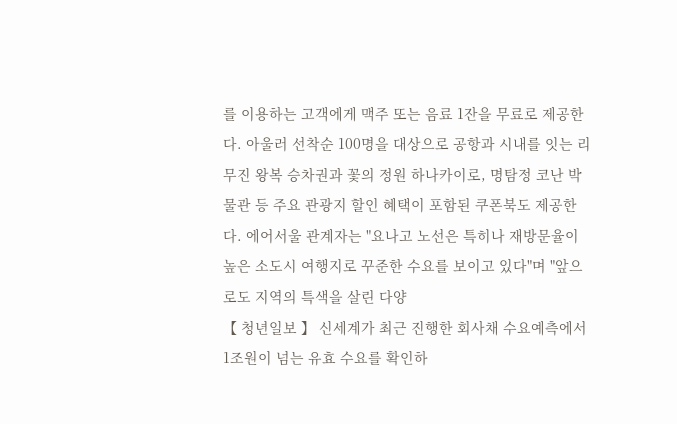를 이용하는 고객에게 맥주 또는 음료 1잔을 무료로 제공한다. 아울러 선착순 100명을 대상으로 공항과 시내를 잇는 리무진 왕복 승차권과 꽃의 정원 하나카이로, 명탐정 코난 박물관 등 주요 관광지 할인 혜택이 포함된 쿠폰북도 제공한다. 에어서울 관계자는 "요나고 노선은 특히나 재방문율이 높은 소도시 여행지로 꾸준한 수요를 보이고 있다"며 "앞으로도 지역의 특색을 살린 다양
【 청년일보 】 신세계가 최근 진행한 회사채 수요예측에서 1조원이 넘는 유효 수요를 확인하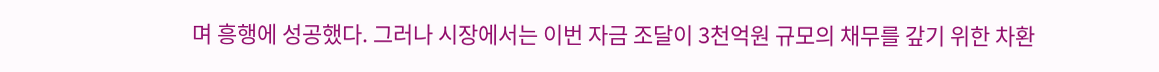며 흥행에 성공했다. 그러나 시장에서는 이번 자금 조달이 3천억원 규모의 채무를 갚기 위한 차환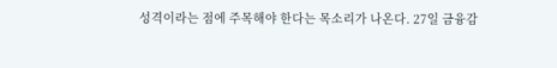성격이라는 점에 주목해야 한다는 목소리가 나온다. 27일 금융감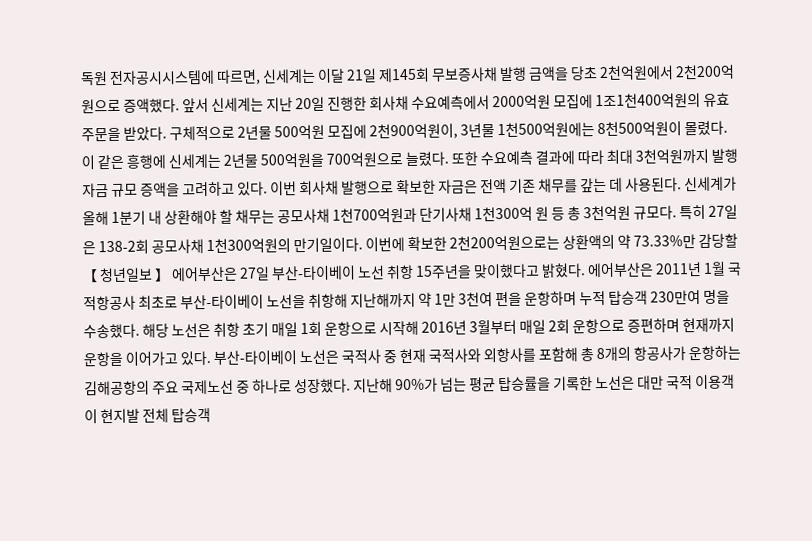독원 전자공시시스템에 따르면, 신세계는 이달 21일 제145회 무보증사채 발행 금액을 당초 2천억원에서 2천200억원으로 증액했다. 앞서 신세계는 지난 20일 진행한 회사채 수요예측에서 2000억원 모집에 1조1천400억원의 유효 주문을 받았다. 구체적으로 2년물 500억원 모집에 2천900억원이, 3년물 1천500억원에는 8천500억원이 몰렸다. 이 같은 흥행에 신세계는 2년물 500억원을 700억원으로 늘렸다. 또한 수요예측 결과에 따라 최대 3천억원까지 발행자금 규모 증액을 고려하고 있다. 이번 회사채 발행으로 확보한 자금은 전액 기존 채무를 갚는 데 사용된다. 신세계가 올해 1분기 내 상환해야 할 채무는 공모사채 1천700억원과 단기사채 1천300억 원 등 총 3천억원 규모다. 특히 27일은 138-2회 공모사채 1천300억원의 만기일이다. 이번에 확보한 2천200억원으로는 상환액의 약 73.33%만 감당할
【 청년일보 】 에어부산은 27일 부산-타이베이 노선 취항 15주년을 맞이했다고 밝혔다. 에어부산은 2011년 1월 국적항공사 최초로 부산-타이베이 노선을 취항해 지난해까지 약 1만 3천여 편을 운항하며 누적 탑승객 230만여 명을 수송했다. 해당 노선은 취항 초기 매일 1회 운항으로 시작해 2016년 3월부터 매일 2회 운항으로 증편하며 현재까지 운항을 이어가고 있다. 부산-타이베이 노선은 국적사 중 현재 국적사와 외항사를 포함해 총 8개의 항공사가 운항하는 김해공항의 주요 국제노선 중 하나로 성장했다. 지난해 90%가 넘는 평균 탑승률을 기록한 노선은 대만 국적 이용객이 현지발 전체 탑승객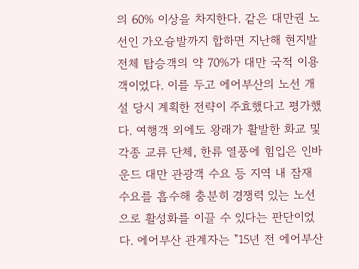의 60% 이상을 차지한다. 같은 대만권 노선인 가오슝발까지 합하면 지난해 현지발 전체 탑승객의 약 70%가 대만 국적 이용객이었다. 이를 두고 에어부산의 노선 개설 당시 계획한 전략이 주효했다고 평가했다. 여행객 외에도 왕래가 활발한 화교 및 각종 교류 단체, 한류 열풍에 힘입은 인바운드 대만 관광객 수요 등 지역 내 잠재 수요를 흡수해 충분히 경쟁력 있는 노선으로 활성화를 이끌 수 있다는 판단이었다. 에어부산 관계자는 "15년 전 에어부산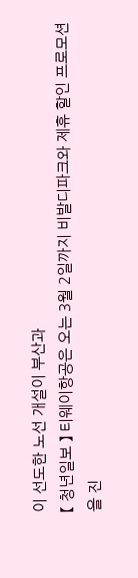이 선도한 노선 개설이 부산과
【 청년일보 】 티웨이항공은 오는 3월 2일까지 비발디파크와 제휴 할인 프로모션을 진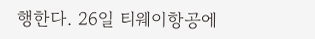행한다. 26일 티웨이항공에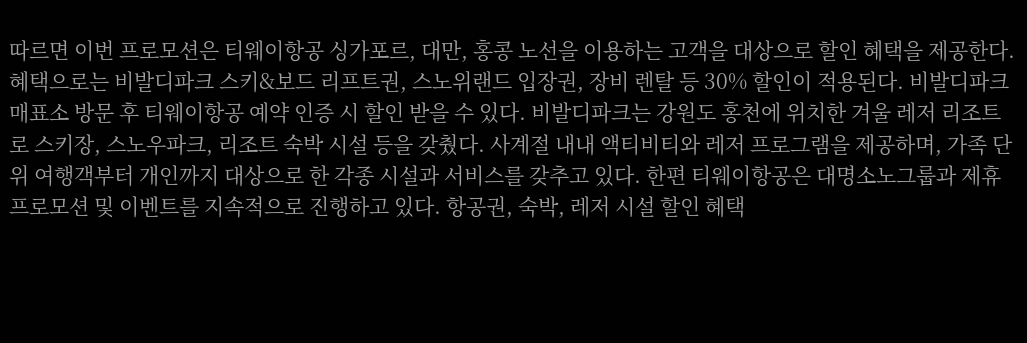따르면 이번 프로모션은 티웨이항공 싱가포르, 대만, 홍콩 노선을 이용하는 고객을 대상으로 할인 혜택을 제공한다. 혜택으로는 비발디파크 스키&보드 리프트권, 스노위랜드 입장권, 장비 렌탈 등 30% 할인이 적용된다. 비발디파크 매표소 방문 후 티웨이항공 예약 인증 시 할인 받을 수 있다. 비발디파크는 강원도 홍천에 위치한 겨울 레저 리조트로 스키장, 스노우파크, 리조트 숙박 시설 등을 갖췄다. 사계절 내내 액티비티와 레저 프로그램을 제공하며, 가족 단위 여행객부터 개인까지 대상으로 한 각종 시설과 서비스를 갖추고 있다. 한편 티웨이항공은 대명소노그룹과 제휴 프로모션 및 이벤트를 지속적으로 진행하고 있다. 항공권, 숙박, 레저 시설 할인 혜택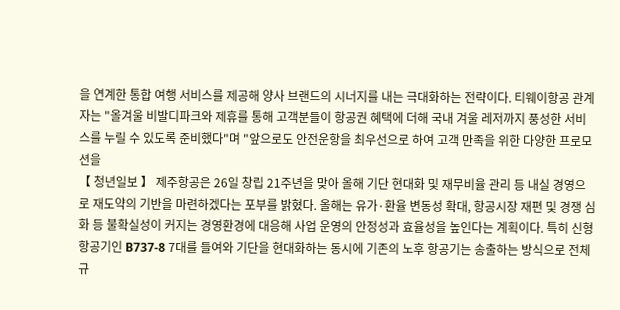을 연계한 통합 여행 서비스를 제공해 양사 브랜드의 시너지를 내는 극대화하는 전략이다. 티웨이항공 관계자는 "올겨울 비발디파크와 제휴를 통해 고객분들이 항공권 혜택에 더해 국내 겨울 레저까지 풍성한 서비스를 누릴 수 있도록 준비했다"며 "앞으로도 안전운항을 최우선으로 하여 고객 만족을 위한 다양한 프로모션을
【 청년일보 】 제주항공은 26일 창립 21주년을 맞아 올해 기단 현대화 및 재무비율 관리 등 내실 경영으로 재도약의 기반을 마련하겠다는 포부를 밝혔다. 올해는 유가·환율 변동성 확대, 항공시장 재편 및 경쟁 심화 등 불확실성이 커지는 경영환경에 대응해 사업 운영의 안정성과 효율성을 높인다는 계획이다. 특히 신형 항공기인 B737-8 7대를 들여와 기단을 현대화하는 동시에 기존의 노후 항공기는 송출하는 방식으로 전체 규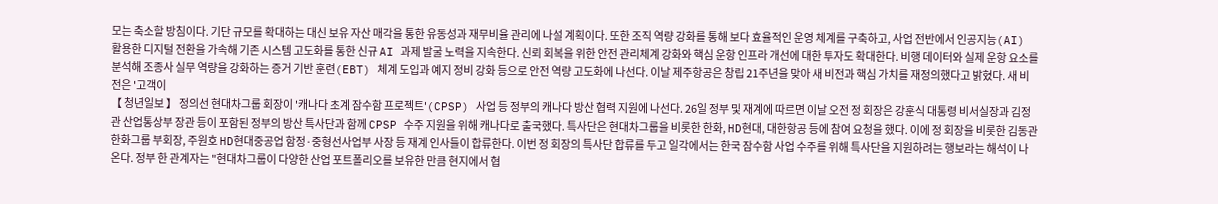모는 축소할 방침이다. 기단 규모를 확대하는 대신 보유 자산 매각을 통한 유동성과 재무비율 관리에 나설 계획이다. 또한 조직 역량 강화를 통해 보다 효율적인 운영 체계를 구축하고, 사업 전반에서 인공지능(AI) 활용한 디지털 전환을 가속해 기존 시스템 고도화를 통한 신규 AI 과제 발굴 노력을 지속한다. 신뢰 회복을 위한 안전 관리체계 강화와 핵심 운항 인프라 개선에 대한 투자도 확대한다. 비행 데이터와 실제 운항 요소를 분석해 조종사 실무 역량을 강화하는 증거 기반 훈련(EBT) 체계 도입과 예지 정비 강화 등으로 안전 역량 고도화에 나선다. 이날 제주항공은 창립 21주년을 맞아 새 비전과 핵심 가치를 재정의했다고 밝혔다. 새 비전은 '고객이
【 청년일보 】 정의선 현대차그룹 회장이 '캐나다 초계 잠수함 프로젝트'(CPSP) 사업 등 정부의 캐나다 방산 협력 지원에 나선다. 26일 정부 및 재계에 따르면 이날 오전 정 회장은 강훈식 대통령 비서실장과 김정관 산업통상부 장관 등이 포함된 정부의 방산 특사단과 함께 CPSP 수주 지원을 위해 캐나다로 출국했다. 특사단은 현대차그룹을 비롯한 한화, HD현대, 대한항공 등에 참여 요청을 했다. 이에 정 회장을 비롯한 김동관 한화그룹 부회장, 주원호 HD현대중공업 함정·중형선사업부 사장 등 재계 인사들이 합류한다. 이번 정 회장의 특사단 합류를 두고 일각에서는 한국 잠수함 사업 수주를 위해 특사단을 지원하려는 행보라는 해석이 나온다. 정부 한 관계자는 "현대차그룹이 다양한 산업 포트폴리오를 보유한 만큼 현지에서 협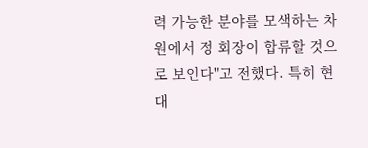력 가능한 분야를 모색하는 차원에서 정 회장이 합류할 것으로 보인다"고 전했다. 특히 현대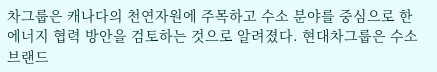차그룹은 캐나다의 천연자원에 주목하고 수소 분야를 중심으로 한 에너지 협력 방안을 검토하는 것으로 알려졌다. 현대차그룹은 수소 브랜드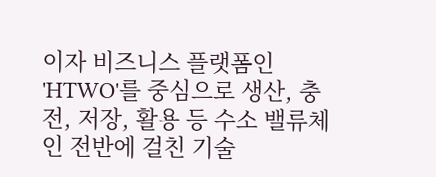이자 비즈니스 플랫폼인 'HTWO'를 중심으로 생산, 충전, 저장, 활용 등 수소 밸류체인 전반에 걸친 기술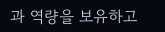과 역량을 보유하고